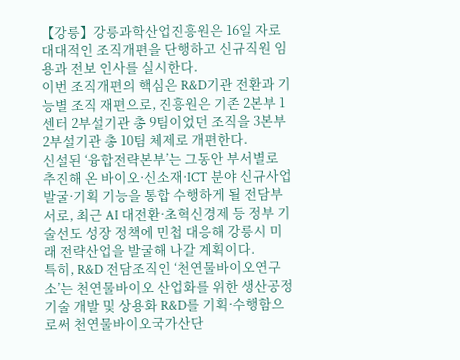【강릉】강릉과학산업진흥원은 16일 자로 대대적인 조직개편을 단행하고 신규직원 임용과 전보 인사를 실시한다.
이번 조직개편의 핵심은 R&D기관 전환과 기능별 조직 재편으로, 진흥원은 기존 2본부 1센터 2부설기관 총 9팀이었던 조직을 3본부 2부설기관 총 10팀 체제로 개편한다.
신설된 ‘융합전략본부’는 그동안 부서별로 추진해 온 바이오·신소재·ICT 분야 신규사업 발굴·기획 기능을 통합 수행하게 될 전담부서로, 최근 AI 대전환·초혁신경제 등 정부 기술선도 성장 정책에 민첩 대응해 강릉시 미래 전략산업을 발굴해 나갈 계획이다.
특히, R&D 전담조직인 ‘천연물바이오연구소’는 천연물바이오 산업화를 위한 생산공정 기술 개발 및 상용화 R&D를 기획·수행함으로써 천연물바이오국가산단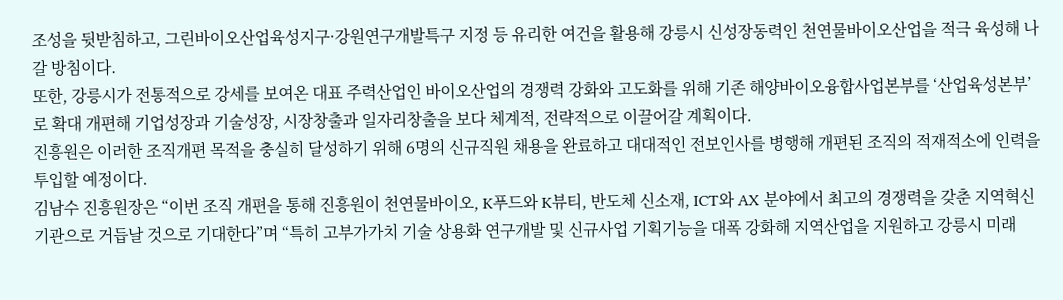조성을 뒷받침하고, 그린바이오산업육성지구·강원연구개발특구 지정 등 유리한 여건을 활용해 강릉시 신성장동력인 천연물바이오산업을 적극 육성해 나갈 방침이다.
또한, 강릉시가 전통적으로 강세를 보여온 대표 주력산업인 바이오산업의 경쟁력 강화와 고도화를 위해 기존 해양바이오융합사업본부를 ‘산업육성본부’로 확대 개편해 기업성장과 기술성장, 시장창출과 일자리창출을 보다 체계적, 전략적으로 이끌어갈 계획이다.
진흥원은 이러한 조직개편 목적을 충실히 달성하기 위해 6명의 신규직원 채용을 완료하고 대대적인 전보인사를 병행해 개편된 조직의 적재적소에 인력을 투입할 예정이다.
김남수 진흥원장은 “이번 조직 개편을 통해 진흥원이 천연물바이오, K푸드와 K뷰티, 반도체 신소재, ICT와 AX 분야에서 최고의 경쟁력을 갖춘 지역혁신기관으로 거듭날 것으로 기대한다”며 “특히 고부가가치 기술 상용화 연구개발 및 신규사업 기획기능을 대폭 강화해 지역산업을 지원하고 강릉시 미래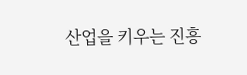산업을 키우는 진흥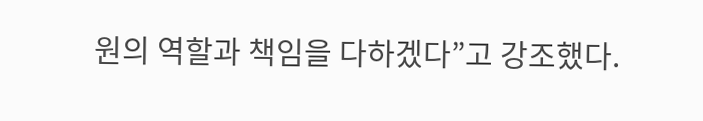원의 역할과 책임을 다하겠다”고 강조했다.